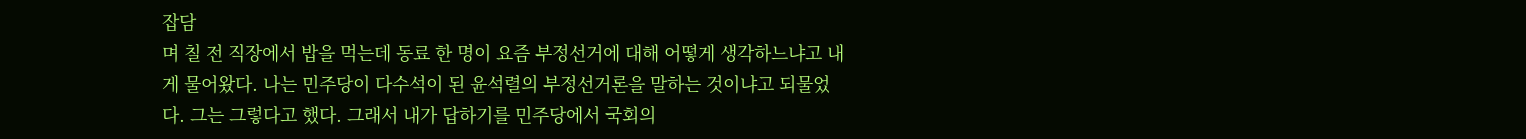잡담
며 칠 전 직장에서 밥을 먹는데 동료 한 명이 요즘 부정선거에 대해 어떻게 생각하느냐고 내게 물어왔다. 나는 민주당이 다수석이 된 윤석렬의 부정선거론을 말하는 것이냐고 되물었다. 그는 그렇다고 했다. 그래서 내가 답하기를 민주당에서 국회의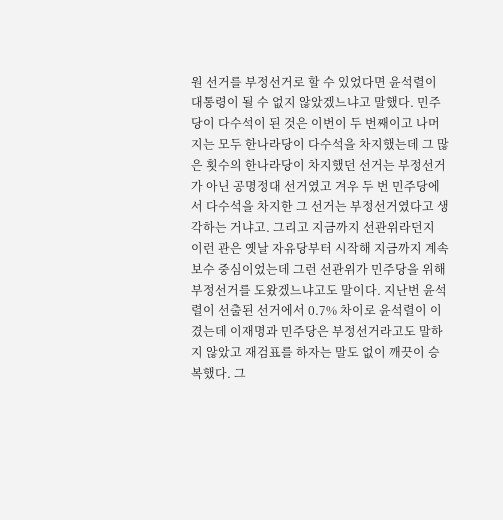원 선거를 부정선거로 할 수 있었다면 윤석렬이 대통령이 될 수 없지 않았겠느냐고 말했다. 민주당이 다수석이 된 것은 이번이 두 번째이고 나머지는 모두 한나라당이 다수석을 차지했는데 그 많은 횟수의 한나라당이 차지했던 선거는 부정선거가 아닌 공명정대 선거였고 겨우 두 번 민주당에서 다수석을 차지한 그 선거는 부정선거였다고 생각하는 거냐고. 그리고 지금까지 선관위라던지 이런 관은 옛날 자유당부터 시작해 지금까지 계속 보수 중심이었는데 그런 선관위가 민주당을 위해 부정선거를 도왔겠느냐고도 말이다. 지난번 윤석렬이 선출된 선거에서 0.7% 차이로 윤석렬이 이겼는데 이재명과 민주당은 부정선거라고도 말하지 않았고 재검표를 하자는 말도 없이 깨끗이 승복했다. 그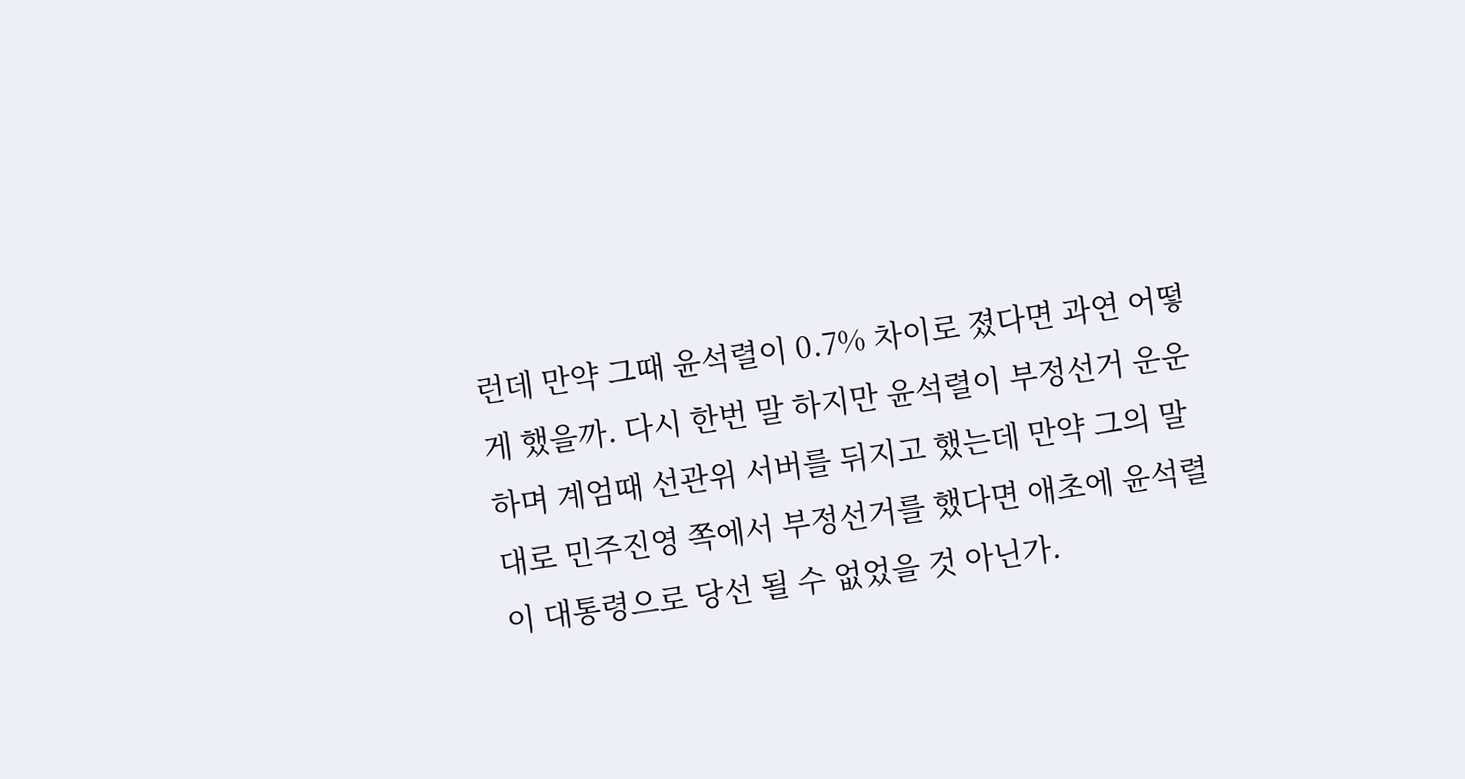런데 만약 그때 윤석렬이 0.7% 차이로 졌다면 과연 어떻게 했을까. 다시 한번 말 하지만 윤석렬이 부정선거 운운하며 계엄때 선관위 서버를 뒤지고 했는데 만약 그의 말대로 민주진영 쪽에서 부정선거를 했다면 애초에 윤석렬이 대통령으로 당선 될 수 없었을 것 아닌가.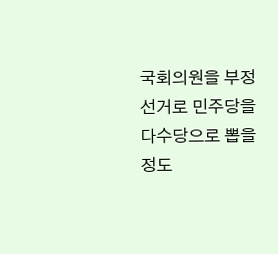국회의원을 부정선거로 민주당을 다수당으로 뽑을 정도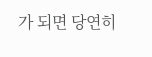가 되면 당연히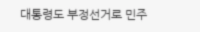대통령도 부정선거로 민주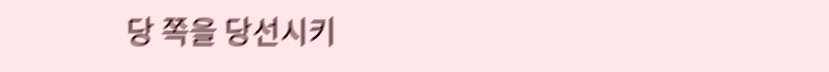당 쪽을 당선시키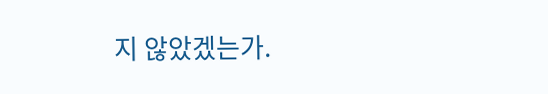지 않았겠는가.